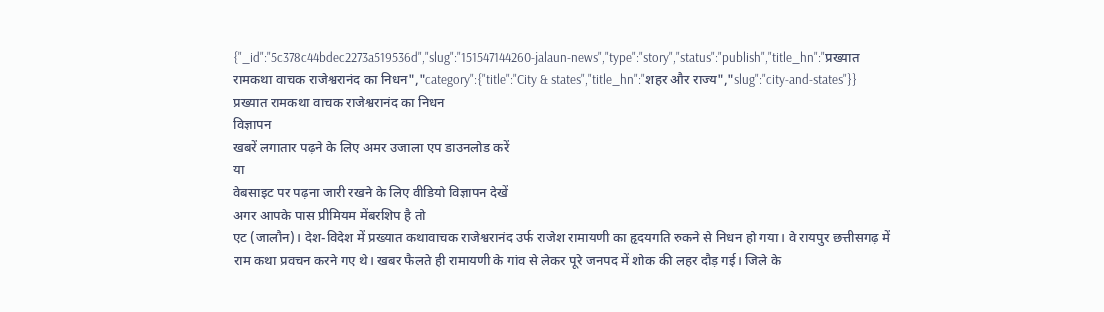{"_id":"5c378c44bdec2273a519536d","slug":"151547144260-jalaun-news","type":"story","status":"publish","title_hn":"प्रख्यात रामकथा वाचक राजेश्वरानंद का निधन","category":{"title":"City & states","title_hn":"शहर और राज्य","slug":"city-and-states"}}
प्रख्यात रामकथा वाचक राजेश्वरानंद का निधन
विज्ञापन
खबरें लगातार पढ़ने के लिए अमर उजाला एप डाउनलोड करें
या
वेबसाइट पर पढ़ना जारी रखने के लिए वीडियो विज्ञापन देखें
अगर आपके पास प्रीमियम मेंबरशिप है तो
एट (जालौन)। देश-विदेश में प्रख्यात कथावाचक राजेश्वरानंद उर्फ राजेश रामायणी का हृदयगति रुकने से निधन हो गया। वे रायपुर छत्तीसगढ़ में राम कथा प्रवचन करने गए थे। खबर फैलते ही रामायणी के गांव से लेकर पूरे जनपद में शोक की लहर दौड़ गई। जिले के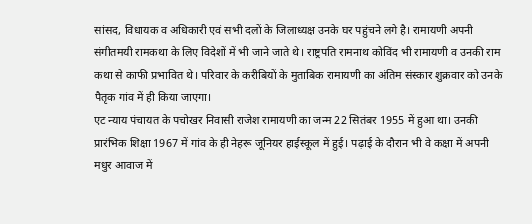सांसद, विधायक व अधिकारी एवं सभी दलों के जिलाध्यक्ष उनके घर पहुंचने लगे है। रामायणी अपनी संगीतमयी रामकथा के लिए विदेशों में भी जाने जाते थे। राष्ट्रपति रामनाथ कोविंद भी रामायणी व उनकी राम कथा से काफी प्रभावित थे। परिवार के करीबियों के मुताबिक रामायणी का अंतिम संस्कार शुक्रवार को उनके पैतृक गांव में ही किया जाएगा।
एट न्याय पंचायत के पचोखर निवासी राजेश रामायणी का जन्म 22 सितंबर 1955 में हुआ था। उनकी प्रारंभिक शिक्षा 1967 में गांव के ही नेहरू जूनियर हाईस्कूल में हुई। पढ़ाई के दौरान भी वे कक्षा में अपनी मधुर आवाज में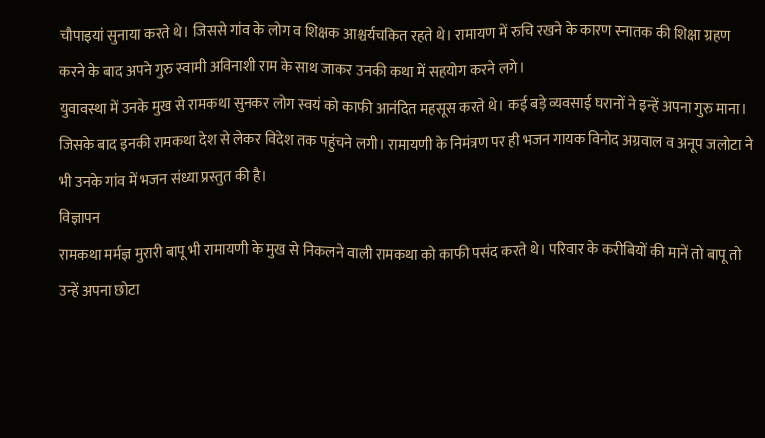चौपाइयां सुनाया करते थे। जिससे गांव के लोग व शिक्षक आश्चर्यचकित रहते थे। रामायण में रुचि रखने के कारण स्नातक की शिक्षा ग्रहण करने के बाद अपने गुरु स्वामी अविनाशी राम के साथ जाकर उनकी कथा में सहयोग करने लगे।
युवावस्था में उनके मुख से रामकथा सुनकर लोग स्वयं को काफी आनंदित महसूस करते थे। कई बड़े व्यवसाई घरानों ने इन्हें अपना गुरु माना। जिसके बाद इनकी रामकथा देश से लेकर विदेश तक पहुंचने लगी। रामायणी के निमंत्रण पर ही भजन गायक विनोद अग्रवाल व अनूप जलोटा ने भी उनके गांव में भजन संध्या प्रस्तुत की है।
विज्ञापन
रामकथा मर्मज्ञ मुरारी बापू भी रामायणी के मुख से निकलने वाली रामकथा को काफी पसंद करते थे। परिवार के करीबियों की मानें तो बापू तो उन्हें अपना छोटा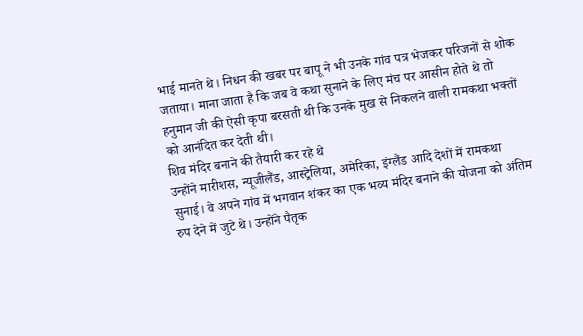भाई मानते थे। निधन की खबर पर बापू ने भी उनके गांव पत्र भेजकर परिजनों से शोक जताया। माना जाता है कि जब वे कथा सुनाने के लिए मंच पर आसीन होते थे तो हनुमान जी की ऐसी कृपा बरसती थी कि उनके मुख से निकलने वाली रामकथा भक्तों को आनंदित कर देती थी।
शिव मंदिर बनाने की तैयारी कर रहे थे
उन्होंने मारीशस, न्यूजीलैंड, आस्ट्रेलिया, अमेरिका, इंग्लैंड आदि देशों में रामकथा सुनाई। वे अपने गांव में भगवान शंकर का एक भव्य मंदिर बनाने की योजना को अंतिम रुप देने में जुटे थे। उन्होंने पैतृक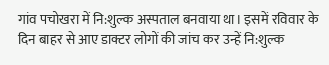गांव पचोखरा में नि:शुल्क अस्पताल बनवाया था। इसमें रविवार के दिन बाहर से आए डाक्टर लोगों की जांच कर उन्हें नि:शुल्क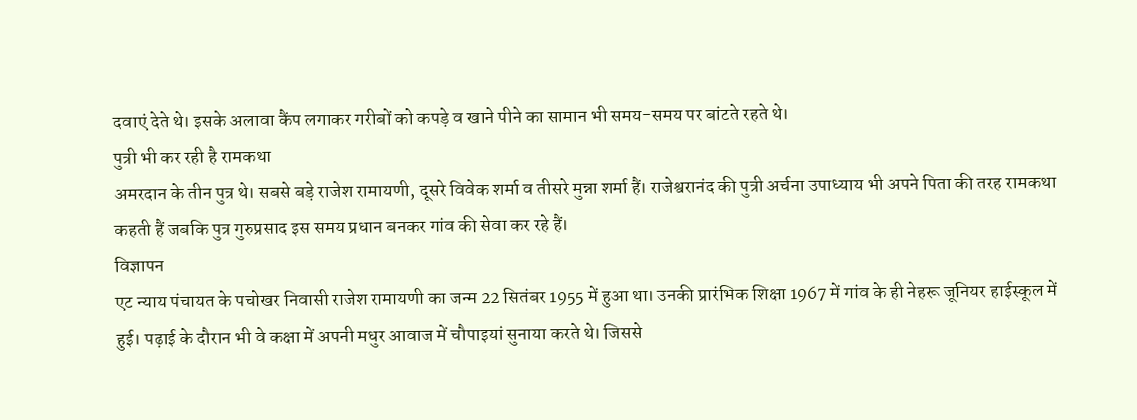दवाएं देते थे। इसके अलावा कैंप लगाकर गरीबों को कपड़े व खाने पीने का सामान भी समय-समय पर बांटते रहते थे।
पुत्री भी कर रही है रामकथा
अमरदान के तीन पुत्र थे। सबसे बड़े राजेश रामायणी, दूसरे विवेक शर्मा व तीसरे मुन्ना शर्मा हैं। राजेश्वरानंद की पुत्री अर्चना उपाध्याय भी अपने पिता की तरह रामकथा कहती हैं जबकि पुत्र गुरुप्रसाद इस समय प्रधान बनकर गांव की सेवा कर रहे हैं।
विज्ञापन
एट न्याय पंचायत के पचोखर निवासी राजेश रामायणी का जन्म 22 सितंबर 1955 में हुआ था। उनकी प्रारंभिक शिक्षा 1967 में गांव के ही नेहरू जूनियर हाईस्कूल में हुई। पढ़ाई के दौरान भी वे कक्षा में अपनी मधुर आवाज में चौपाइयां सुनाया करते थे। जिससे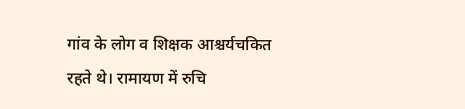गांव के लोग व शिक्षक आश्चर्यचकित रहते थे। रामायण में रुचि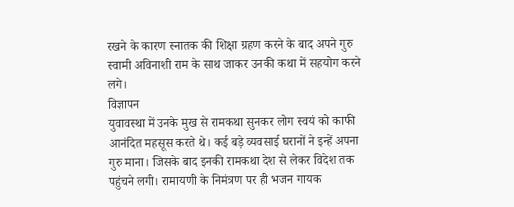रखने के कारण स्नातक की शिक्षा ग्रहण करने के बाद अपने गुरु स्वामी अविनाशी राम के साथ जाकर उनकी कथा में सहयोग करने लगे।
विज्ञापन
युवावस्था में उनके मुख से रामकथा सुनकर लोग स्वयं को काफी आनंदित महसूस करते थे। कई बड़े व्यवसाई घरानों ने इन्हें अपना गुरु माना। जिसके बाद इनकी रामकथा देश से लेकर विदेश तक पहुंचने लगी। रामायणी के निमंत्रण पर ही भजन गायक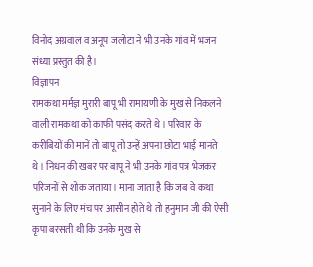विनोद अग्रवाल व अनूप जलोटा ने भी उनके गांव में भजन संध्या प्रस्तुत की है।
विज्ञापन
रामकथा मर्मज्ञ मुरारी बापू भी रामायणी के मुख से निकलने वाली रामकथा को काफी पसंद करते थे। परिवार के करीबियों की मानें तो बापू तो उन्हें अपना छोटा भाई मानते थे। निधन की खबर पर बापू ने भी उनके गांव पत्र भेजकर परिजनों से शोक जताया। माना जाता है कि जब वे कथा सुनाने के लिए मंच पर आसीन होते थे तो हनुमान जी की ऐसी कृपा बरसती थी कि उनके मुख से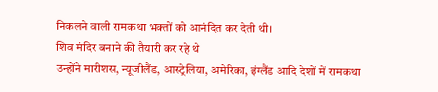निकलने वाली रामकथा भक्तों को आनंदित कर देती थी।
शिव मंदिर बनाने की तैयारी कर रहे थे
उन्होंने मारीशस, न्यूजीलैंड, आस्ट्रेलिया, अमेरिका, इंग्लैंड आदि देशों में रामकथा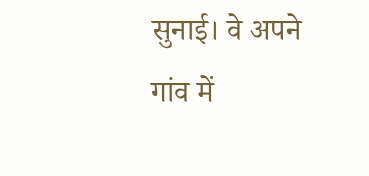सुनाई। वे अपने गांव में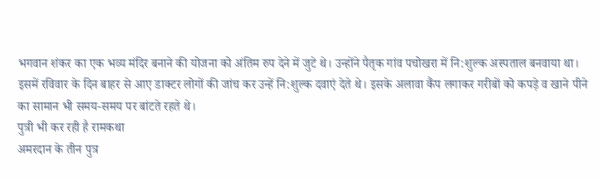भगवान शंकर का एक भव्य मंदिर बनाने की योजना को अंतिम रुप देने में जुटे थे। उन्होंने पैतृक गांव पचोखरा में नि:शुल्क अस्पताल बनवाया था। इसमें रविवार के दिन बाहर से आए डाक्टर लोगों की जांच कर उन्हें नि:शुल्क दवाएं देते थे। इसके अलावा कैंप लगाकर गरीबों को कपड़े व खाने पीने का सामान भी समय-समय पर बांटते रहते थे।
पुत्री भी कर रही है रामकथा
अमरदान के तीन पुत्र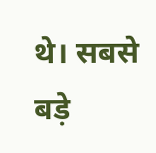थे। सबसे बड़े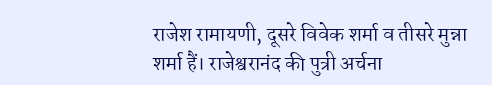राजेश रामायणी, दूसरे विवेक शर्मा व तीसरे मुन्ना शर्मा हैं। राजेश्वरानंद की पुत्री अर्चना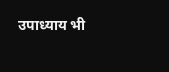उपाध्याय भी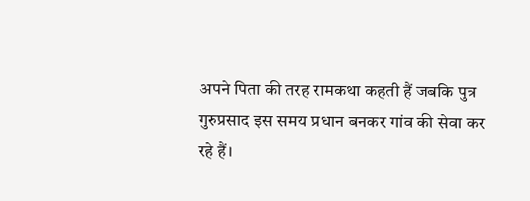अपने पिता की तरह रामकथा कहती हैं जबकि पुत्र गुरुप्रसाद इस समय प्रधान बनकर गांव की सेवा कर रहे हैं।